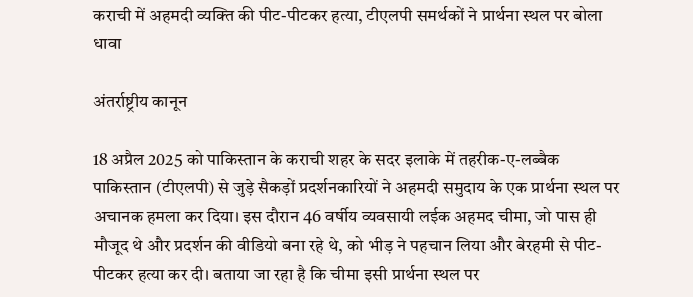कराची में अहमदी व्यक्ति की पीट-पीटकर हत्या, टीएलपी समर्थकों ने प्रार्थना स्थल पर बोला धावा

अंतर्राष्ट्रीय कानून

18 अप्रैल 2025 को पाकिस्तान के कराची शहर के सदर इलाके में तहरीक-ए-लब्बैक पाकिस्तान (टीएलपी) से जुड़े सैकड़ों प्रदर्शनकारियों ने अहमदी समुदाय के एक प्रार्थना स्थल पर अचानक हमला कर दिया। इस दौरान 46 वर्षीय व्यवसायी लईक अहमद चीमा, जो पास ही मौजूद थे और प्रदर्शन की वीडियो बना रहे थे, को भीड़ ने पहचान लिया और बेरहमी से पीट-पीटकर हत्या कर दी। बताया जा रहा है कि चीमा इसी प्रार्थना स्थल पर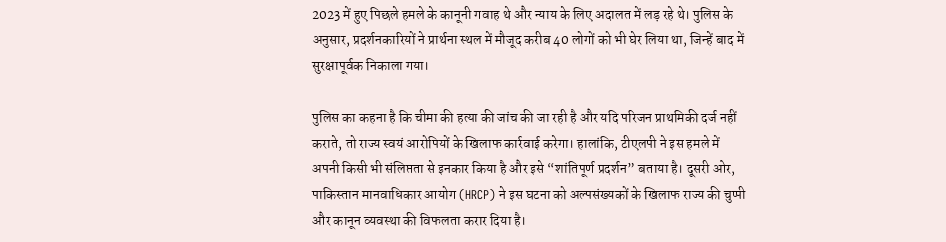2023 में हुए पिछले हमले के कानूनी गवाह थे और न्याय के लिए अदालत में लड़ रहे थे। पुलिस के अनुसार, प्रदर्शनकारियों ने प्रार्थना स्थल में मौजूद करीब 40 लोगों को भी घेर लिया था, जिन्हें बाद में सुरक्षापूर्वक निकाला गया।

पुलिस का कहना है कि चीमा की हत्या की जांच की जा रही है और यदि परिजन प्राथमिकी दर्ज नहीं कराते, तो राज्य स्वयं आरोपियों के खिलाफ कार्रवाई करेगा। हालांकि, टीएलपी ने इस हमले में अपनी किसी भी संलिप्तता से इनकार किया है और इसे “शांतिपूर्ण प्रदर्शन” बताया है। दूसरी ओर, पाकिस्तान मानवाधिकार आयोग (HRCP) ने इस घटना को अल्पसंख्यकों के खिलाफ राज्य की चुप्पी और कानून व्यवस्था की विफलता करार दिया है।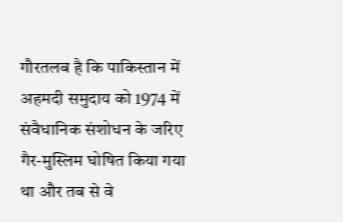गौरतलब है कि पाकिस्तान में अहमदी समुदाय को 1974 में संवैधानिक संशोधन के जरिए गैर-मुस्लिम घोषित किया गया था और तब से वे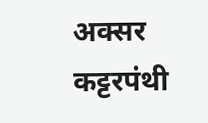अक्सर कट्टरपंथी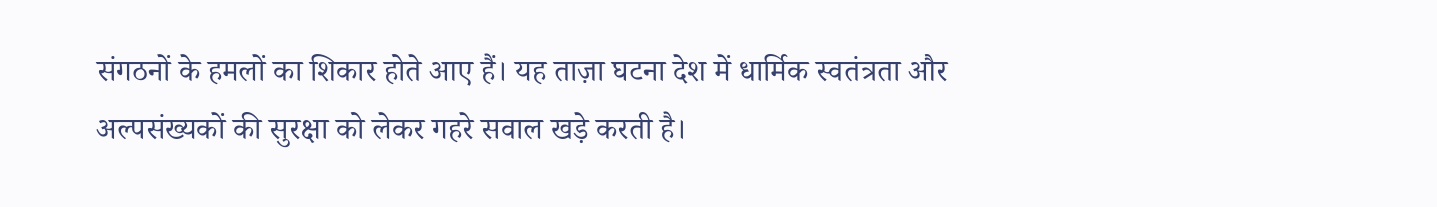संगठनों के हमलों का शिकार होते आए हैं। यह ताज़ा घटना देश में धार्मिक स्वतंत्रता और अल्पसंख्यकों की सुरक्षा को लेकर गहरे सवाल खड़े करती है।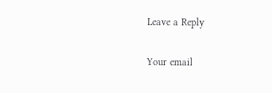Leave a Reply

Your email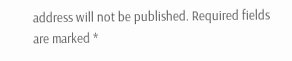address will not be published. Required fields are marked *